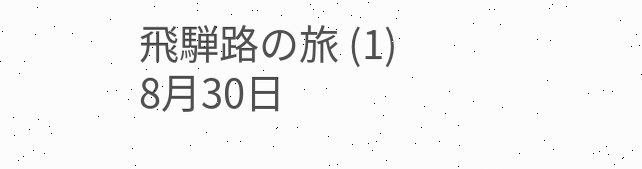飛騨路の旅 (1)
8月30日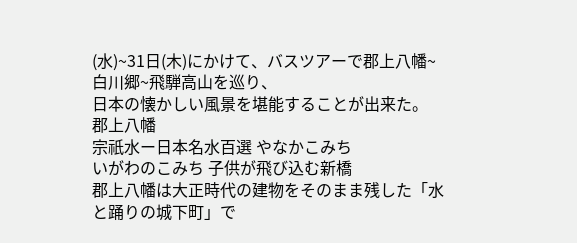(水)~31日(木)にかけて、バスツアーで郡上八幡~白川郷~飛騨高山を巡り、
日本の懐かしい風景を堪能することが出来た。
郡上八幡
宗祇水ー日本名水百選 やなかこみち
いがわのこみち 子供が飛び込む新橋
郡上八幡は大正時代の建物をそのまま残した「水と踊りの城下町」で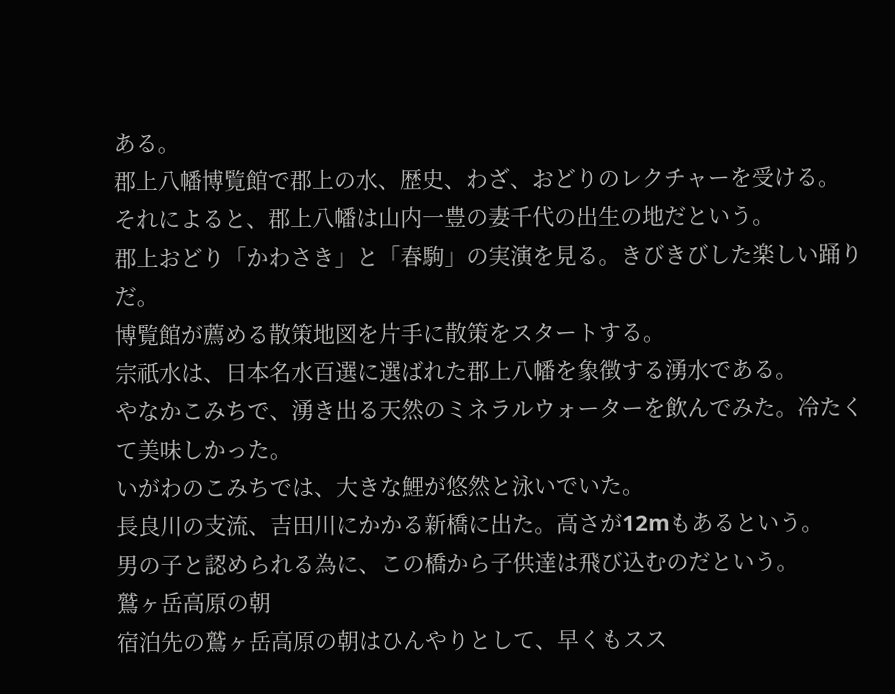ある。
郡上八幡博覧館で郡上の水、歴史、わざ、おどりのレクチャーを受ける。
それによると、郡上八幡は山内一豊の妻千代の出生の地だという。
郡上おどり「かわさき」と「春駒」の実演を見る。きびきびした楽しい踊りだ。
博覧館が薦める散策地図を片手に散策をスタートする。
宗祇水は、日本名水百選に選ばれた郡上八幡を象徴する湧水である。
やなかこみちで、湧き出る天然のミネラルウォーターを飲んでみた。冷たくて美味しかった。
いがわのこみちでは、大きな鯉が悠然と泳いでいた。
長良川の支流、吉田川にかかる新橋に出た。高さが12mもあるという。
男の子と認められる為に、この橋から子供達は飛び込むのだという。
鷲ヶ岳高原の朝
宿泊先の鷲ヶ岳高原の朝はひんやりとして、早くもスス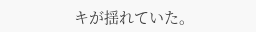キが揺れていた。